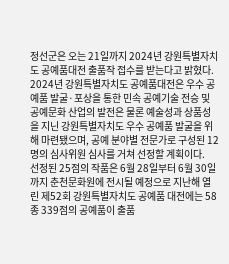정선군은 오는 21일까지 2024년 강원특별자치도 공예품대전 출품작 접수를 받는다고 밝혔다.
2024년 강원특별자치도 공예품대전은 우수 공예품 발굴·포상을 통한 민속 공예기술 전승 및 공예문화 산업의 발전은 물론 예술성과 상품성을 지닌 강원특별자치도 우수 공예품 발굴을 위해 마련됐으며, 공예 분야별 전문가로 구성된 12명의 심사위원 심사를 거쳐 선정할 계획이다.
선정된 25점의 작품은 6월 28일부터 6월 30일까지 춘천문화원에 전시될 예정으로 지난해 열린 제52회 강원특별자치도 공예품 대전에는 58종 339점의 공예품이 출품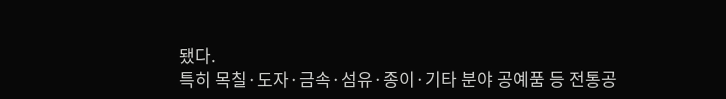됐다.
특히 목칠·도자·금속·섬유·종이·기타 분야 공예품 등 전통공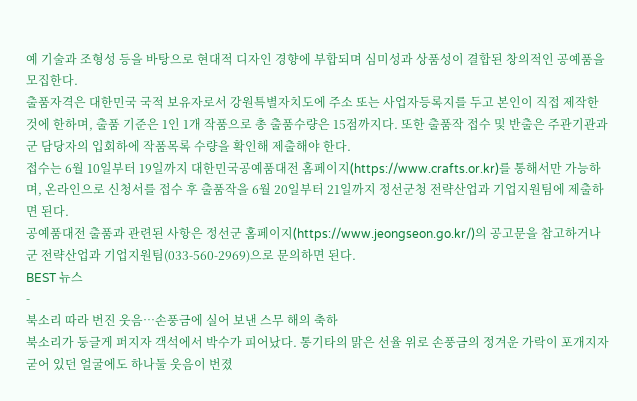예 기술과 조형성 등을 바탕으로 현대적 디자인 경향에 부합되며 심미성과 상품성이 결합된 창의적인 공예품을 모집한다.
출품자격은 대한민국 국적 보유자로서 강원특별자치도에 주소 또는 사업자등록지를 두고 본인이 직접 제작한 것에 한하며, 출품 기준은 1인 1개 작품으로 총 출품수량은 15점까지다. 또한 출품작 접수 및 반출은 주관기관과 군 담당자의 입회하에 작품목록 수량을 확인해 제출해야 한다.
접수는 6월 10일부터 19일까지 대한민국공예품대전 홈페이지(https://www.crafts.or.kr)를 통해서만 가능하며, 온라인으로 신청서를 접수 후 출품작을 6월 20일부터 21일까지 정선군청 전략산업과 기업지원팀에 제출하면 된다.
공예품대전 출품과 관련된 사항은 정선군 홈페이지(https://www.jeongseon.go.kr/)의 공고문을 참고하거나 군 전략산업과 기업지원팀(033-560-2969)으로 문의하면 된다.
BEST 뉴스
-
북소리 따라 번진 웃음…손풍금에 실어 보낸 스무 해의 축하
북소리가 둥글게 퍼지자 객석에서 박수가 피어났다. 통기타의 맑은 선율 위로 손풍금의 정겨운 가락이 포개지자 굳어 있던 얼굴에도 하나둘 웃음이 번졌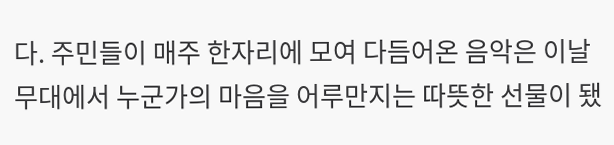다. 주민들이 매주 한자리에 모여 다듬어온 음악은 이날 무대에서 누군가의 마음을 어루만지는 따뜻한 선물이 됐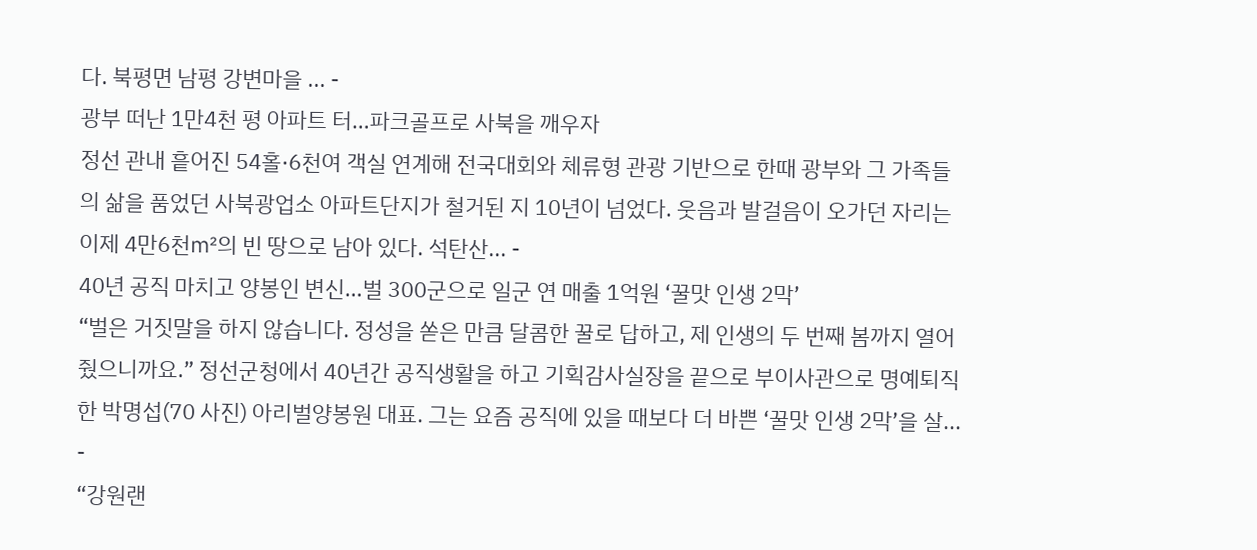다. 북평면 남평 강변마을 ... -
광부 떠난 1만4천 평 아파트 터…파크골프로 사북을 깨우자
정선 관내 흩어진 54홀·6천여 객실 연계해 전국대회와 체류형 관광 기반으로 한때 광부와 그 가족들의 삶을 품었던 사북광업소 아파트단지가 철거된 지 10년이 넘었다. 웃음과 발걸음이 오가던 자리는 이제 4만6천㎡의 빈 땅으로 남아 있다. 석탄산... -
40년 공직 마치고 양봉인 변신…벌 300군으로 일군 연 매출 1억원 ‘꿀맛 인생 2막’
“벌은 거짓말을 하지 않습니다. 정성을 쏟은 만큼 달콤한 꿀로 답하고, 제 인생의 두 번째 봄까지 열어줬으니까요.” 정선군청에서 40년간 공직생활을 하고 기획감사실장을 끝으로 부이사관으로 명예퇴직한 박명섭(70 사진) 아리벌양봉원 대표. 그는 요즘 공직에 있을 때보다 더 바쁜 ‘꿀맛 인생 2막’을 살... -
“강원랜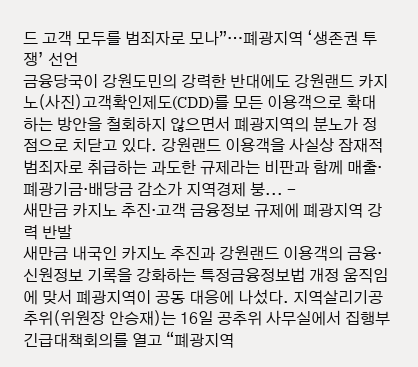드 고객 모두를 범죄자로 모나”…폐광지역 ‘생존권 투쟁’ 선언
금융당국이 강원도민의 강력한 반대에도 강원랜드 카지노(사진)고객확인제도(CDD)를 모든 이용객으로 확대하는 방안을 철회하지 않으면서 폐광지역의 분노가 정점으로 치닫고 있다. 강원랜드 이용객을 사실상 잠재적 범죄자로 취급하는 과도한 규제라는 비판과 함께 매출·폐광기금·배당금 감소가 지역경제 붕... -
새만금 카지노 추진·고객 금융정보 규제에 폐광지역 강력 반발
새만금 내국인 카지노 추진과 강원랜드 이용객의 금융·신원정보 기록을 강화하는 특정금융정보법 개정 움직임에 맞서 폐광지역이 공동 대응에 나섰다. 지역살리기공추위(위원장 안승재)는 16일 공추위 사무실에서 집행부 긴급대책회의를 열고 “폐광지역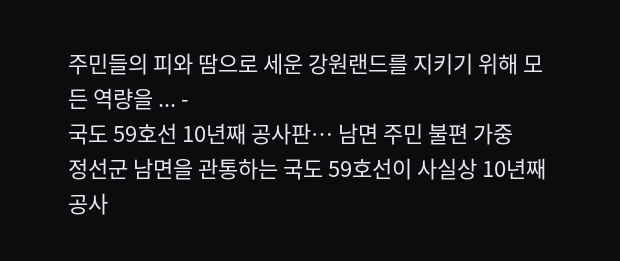주민들의 피와 땀으로 세운 강원랜드를 지키기 위해 모든 역량을 ... -
국도 59호선 10년째 공사판… 남면 주민 불편 가중
정선군 남면을 관통하는 국도 59호선이 사실상 10년째 공사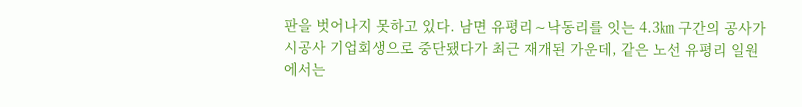판을 벗어나지 못하고 있다. 남면 유평리∼낙동리를 잇는 4.3㎞ 구간의 공사가 시공사 기업회생으로 중단됐다가 최근 재개된 가운데, 같은 노선 유평리 일원에서는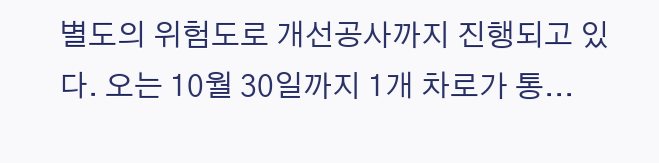별도의 위험도로 개선공사까지 진행되고 있다. 오는 10월 30일까지 1개 차로가 통...